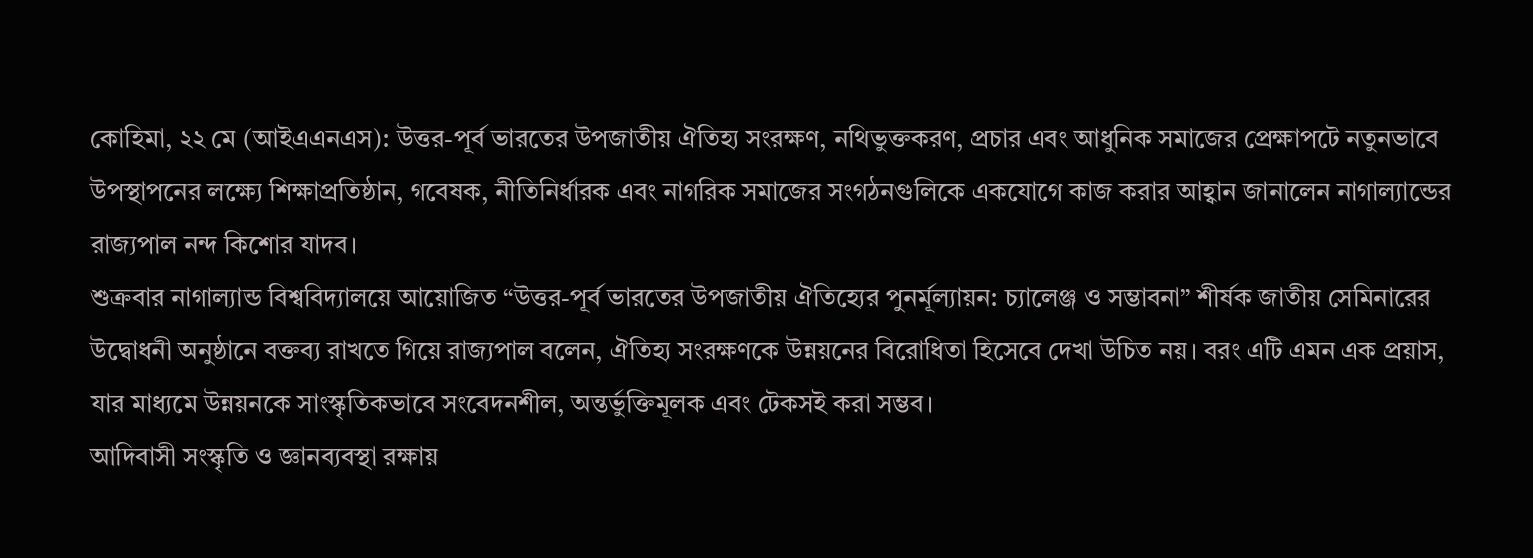কোহিমা, ২২ মে (আইএএনএস): উত্তর-পূর্ব ভারতের উপজাতীয় ঐতিহ্য সংরক্ষণ, নথিভুক্তকরণ, প্রচার এবং আধুনিক সমাজের প্রেক্ষাপটে নতুনভাবে উপস্থাপনের লক্ষ্যে শিক্ষাপ্রতিষ্ঠান, গবেষক, নীতিনির্ধারক এবং নাগরিক সমাজের সংগঠনগুলিকে একযোগে কাজ করার আহ্বান জানালেন নাগাল্যান্ডের রাজ্যপাল নন্দ কিশোর যাদব।
শুক্রবার নাগাল্যান্ড বিশ্ববিদ্যালয়ে আয়োজিত “উত্তর-পূর্ব ভারতের উপজাতীয় ঐতিহ্যের পুনর্মূল্যায়ন: চ্যালেঞ্জ ও সম্ভাবনা” শীর্ষক জাতীয় সেমিনারের উদ্বোধনী অনুষ্ঠানে বক্তব্য রাখতে গিয়ে রাজ্যপাল বলেন, ঐতিহ্য সংরক্ষণকে উন্নয়নের বিরোধিতা হিসেবে দেখা উচিত নয়। বরং এটি এমন এক প্রয়াস, যার মাধ্যমে উন্নয়নকে সাংস্কৃতিকভাবে সংবেদনশীল, অন্তর্ভুক্তিমূলক এবং টেকসই করা সম্ভব।
আদিবাসী সংস্কৃতি ও জ্ঞানব্যবস্থা রক্ষায়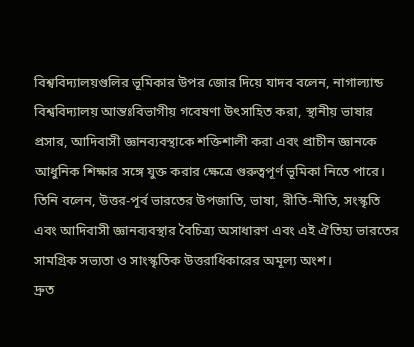বিশ্ববিদ্যালয়গুলির ভূমিকার উপর জোর দিয়ে যাদব বলেন, নাগাল্যান্ড বিশ্ববিদ্যালয় আন্তঃবিভাগীয় গবেষণা উৎসাহিত করা, স্থানীয় ভাষার প্রসার, আদিবাসী জ্ঞানব্যবস্থাকে শক্তিশালী করা এবং প্রাচীন জ্ঞানকে আধুনিক শিক্ষার সঙ্গে যুক্ত করার ক্ষেত্রে গুরুত্বপূর্ণ ভূমিকা নিতে পারে।
তিনি বলেন, উত্তর-পূর্ব ভারতের উপজাতি, ভাষা, রীতি-নীতি, সংস্কৃতি এবং আদিবাসী জ্ঞানব্যবস্থার বৈচিত্র্য অসাধারণ এবং এই ঐতিহ্য ভারতের সামগ্রিক সভ্যতা ও সাংস্কৃতিক উত্তরাধিকারের অমূল্য অংশ।
দ্রুত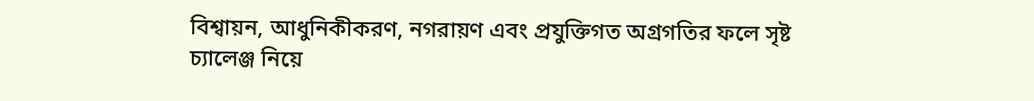বিশ্বায়ন, আধুনিকীকরণ, নগরায়ণ এবং প্রযুক্তিগত অগ্রগতির ফলে সৃষ্ট চ্যালেঞ্জ নিয়ে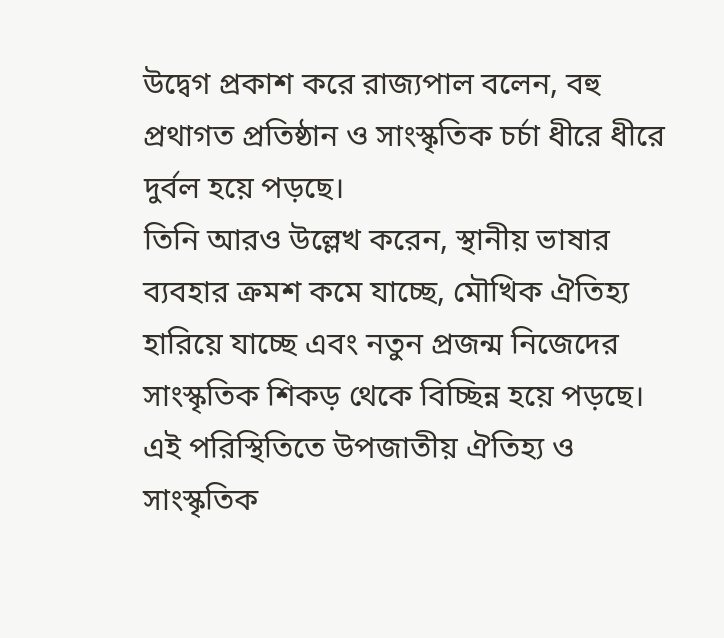উদ্বেগ প্রকাশ করে রাজ্যপাল বলেন, বহু প্রথাগত প্রতিষ্ঠান ও সাংস্কৃতিক চর্চা ধীরে ধীরে দুর্বল হয়ে পড়ছে।
তিনি আরও উল্লেখ করেন, স্থানীয় ভাষার ব্যবহার ক্রমশ কমে যাচ্ছে, মৌখিক ঐতিহ্য হারিয়ে যাচ্ছে এবং নতুন প্রজন্ম নিজেদের সাংস্কৃতিক শিকড় থেকে বিচ্ছিন্ন হয়ে পড়ছে। এই পরিস্থিতিতে উপজাতীয় ঐতিহ্য ও সাংস্কৃতিক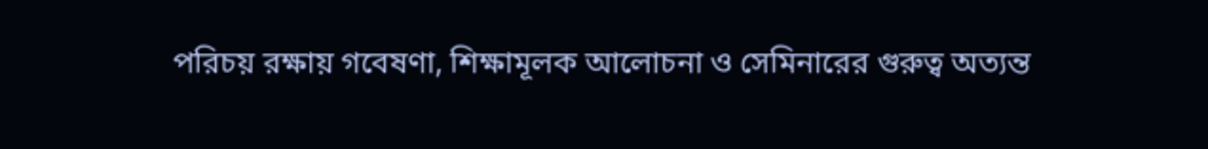পরিচয় রক্ষায় গবেষণা, শিক্ষামূলক আলোচনা ও সেমিনারের গুরুত্ব অত্যন্ত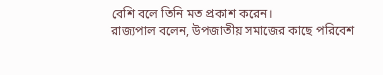বেশি বলে তিনি মত প্রকাশ করেন।
রাজ্যপাল বলেন, উপজাতীয় সমাজের কাছে পরিবেশ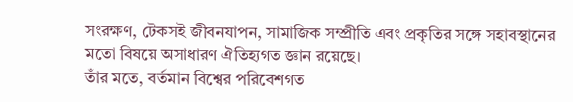সংরক্ষণ, টেকসই জীবনযাপন, সামাজিক সম্প্রীতি এবং প্রকৃতির সঙ্গে সহাবস্থানের মতো বিষয়ে অসাধারণ ঐতিহ্যগত জ্ঞান রয়েছে।
তাঁর মতে, বর্তমান বিশ্বের পরিবেশগত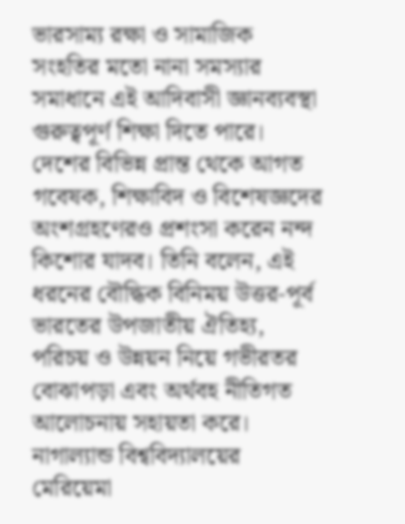ভারসাম্য রক্ষা ও সামাজিক সংহতির মতো নানা সমস্যার সমাধানে এই আদিবাসী জ্ঞানব্যবস্থা গুরুত্বপূর্ণ শিক্ষা দিতে পারে।
দেশের বিভিন্ন প্রান্ত থেকে আগত গবেষক, শিক্ষাবিদ ও বিশেষজ্ঞদের অংশগ্রহণেরও প্রশংসা করেন নন্দ কিশোর যাদব। তিনি বলেন, এই ধরনের বৌদ্ধিক বিনিময় উত্তর-পূর্ব ভারতের উপজাতীয় ঐতিহ্য, পরিচয় ও উন্নয়ন নিয়ে গভীরতর বোঝাপড়া এবং অর্থবহ নীতিগত আলোচনায় সহায়তা করে।
নাগাল্যান্ড বিশ্ববিদ্যালয়ের মেরিয়েমা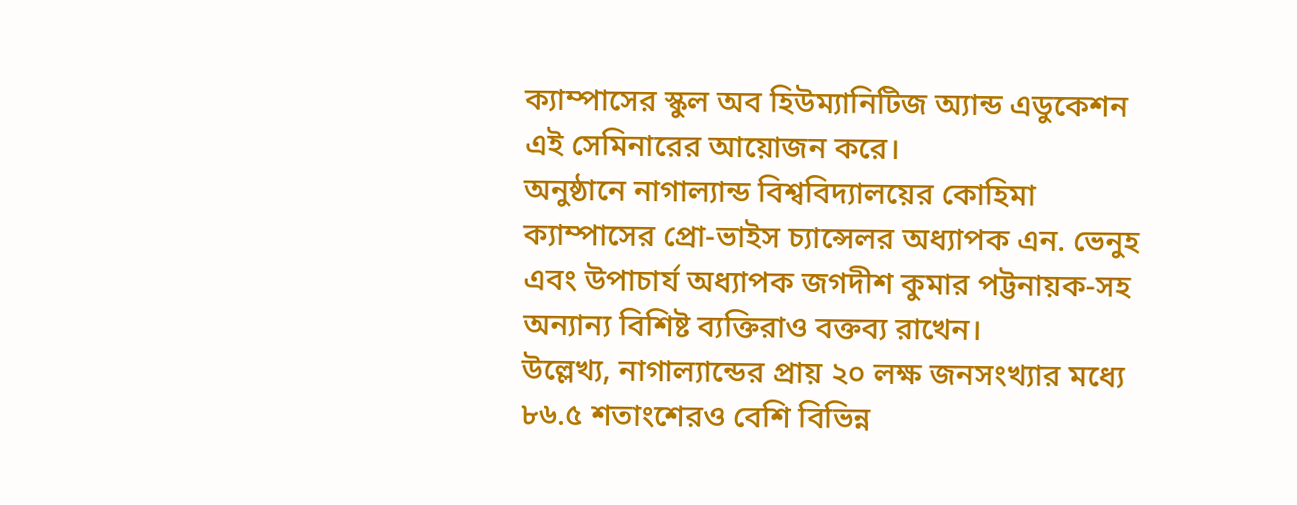ক্যাম্পাসের স্কুল অব হিউম্যানিটিজ অ্যান্ড এডুকেশন এই সেমিনারের আয়োজন করে।
অনুষ্ঠানে নাগাল্যান্ড বিশ্ববিদ্যালয়ের কোহিমা ক্যাম্পাসের প্রো-ভাইস চ্যান্সেলর অধ্যাপক এন. ভেনুহ এবং উপাচার্য অধ্যাপক জগদীশ কুমার পট্টনায়ক-সহ অন্যান্য বিশিষ্ট ব্যক্তিরাও বক্তব্য রাখেন।
উল্লেখ্য, নাগাল্যান্ডের প্রায় ২০ লক্ষ জনসংখ্যার মধ্যে ৮৬.৫ শতাংশেরও বেশি বিভিন্ন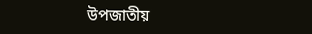উপজাতীয়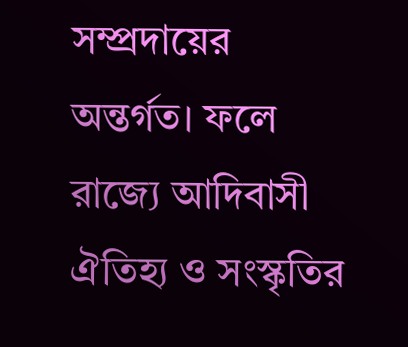সম্প্রদায়ের অন্তর্গত। ফলে রাজ্যে আদিবাসী ঐতিহ্য ও সংস্কৃতির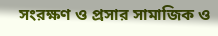সংরক্ষণ ও প্রসার সামাজিক ও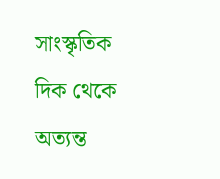সাংস্কৃতিক দিক থেকে অত্যন্ত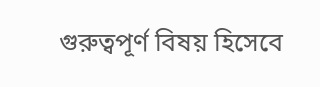গুরুত্বপূর্ণ বিষয় হিসেবে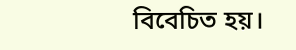বিবেচিত হয়।